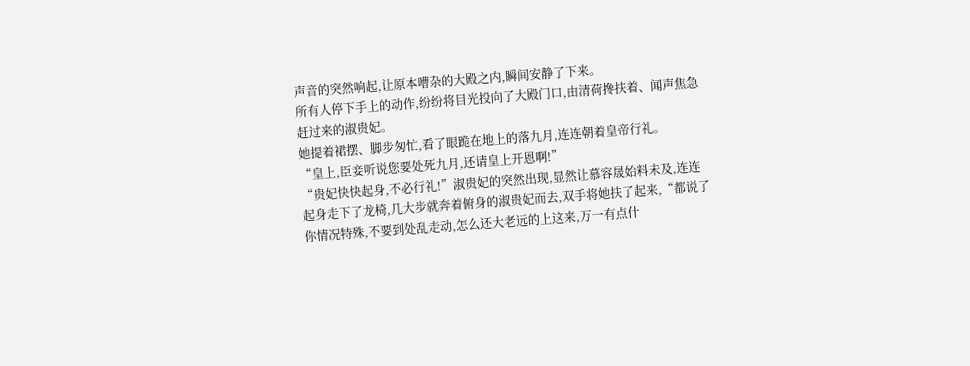声音的突然响起,让原本嘈杂的大殿之内,瞬间安静了下来。
所有人停下手上的动作,纷纷将目光投向了大殿门口,由清荷搀扶着、闻声焦急赶过来的淑贵妃。
她提着裙摆、脚步匆忙,看了眼跪在地上的落九月,连连朝着皇帝行礼。
“皇上,臣妾听说您要处死九月,还请皇上开恩啊!”
“贵妃快快起身,不必行礼!”淑贵妃的突然出现,显然让慕容晟始料未及,连连起身走下了龙椅,几大步就奔着俯身的淑贵妃而去,双手将她扶了起来,“都说了你情况特殊,不要到处乱走动,怎么还大老远的上这来,万一有点什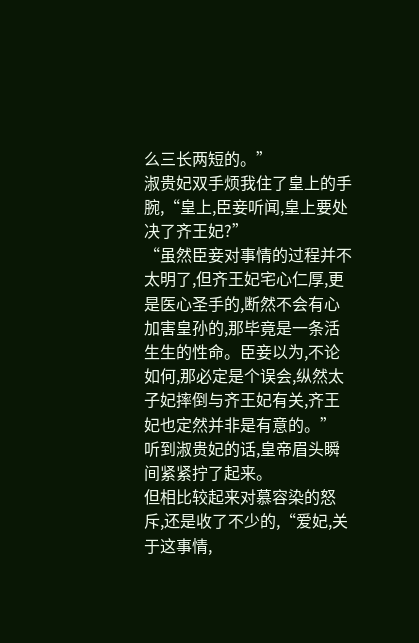么三长两短的。”
淑贵妃双手烦我住了皇上的手腕,“皇上,臣妾听闻,皇上要处决了齐王妃?”
“虽然臣妾对事情的过程并不太明了,但齐王妃宅心仁厚,更是医心圣手的,断然不会有心加害皇孙的,那毕竟是一条活生生的性命。臣妾以为,不论如何,那必定是个误会,纵然太子妃摔倒与齐王妃有关,齐王妃也定然并非是有意的。”
听到淑贵妃的话,皇帝眉头瞬间紧紧拧了起来。
但相比较起来对慕容染的怒斥,还是收了不少的,“爱妃,关于这事情,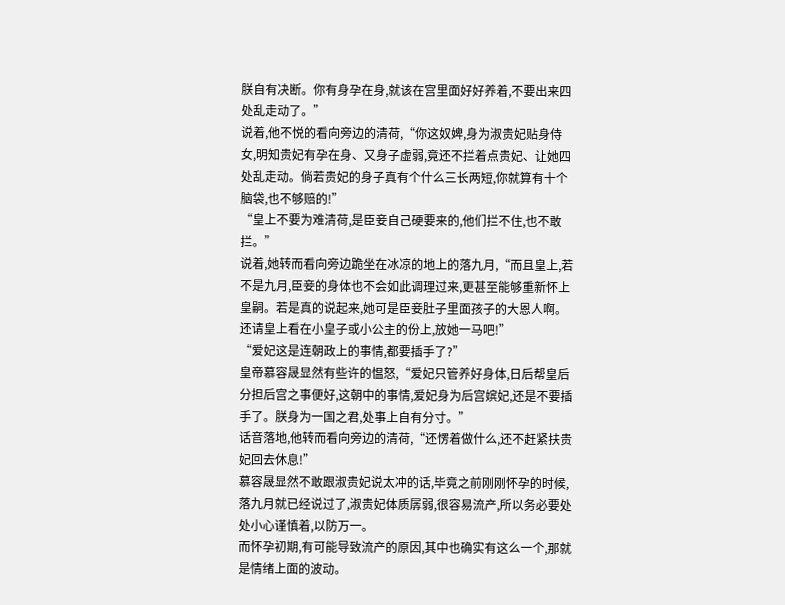朕自有决断。你有身孕在身,就该在宫里面好好养着,不要出来四处乱走动了。”
说着,他不悦的看向旁边的清荷,“你这奴婢,身为淑贵妃贴身侍女,明知贵妃有孕在身、又身子虚弱,竟还不拦着点贵妃、让她四处乱走动。倘若贵妃的身子真有个什么三长两短,你就算有十个脑袋,也不够赔的!”
“皇上不要为难清荷,是臣妾自己硬要来的,他们拦不住,也不敢拦。”
说着,她转而看向旁边跪坐在冰凉的地上的落九月,“而且皇上,若不是九月,臣妾的身体也不会如此调理过来,更甚至能够重新怀上皇嗣。若是真的说起来,她可是臣妾肚子里面孩子的大恩人啊。还请皇上看在小皇子或小公主的份上,放她一马吧!”
“爱妃这是连朝政上的事情,都要插手了?”
皇帝慕容晟显然有些许的愠怒,“爱妃只管养好身体,日后帮皇后分担后宫之事便好,这朝中的事情,爱妃身为后宫嫔妃,还是不要插手了。朕身为一国之君,处事上自有分寸。”
话音落地,他转而看向旁边的清荷,“还愣着做什么,还不赶紧扶贵妃回去休息!”
慕容晟显然不敢跟淑贵妃说太冲的话,毕竟之前刚刚怀孕的时候,落九月就已经说过了,淑贵妃体质孱弱,很容易流产,所以务必要处处小心谨慎着,以防万一。
而怀孕初期,有可能导致流产的原因,其中也确实有这么一个,那就是情绪上面的波动。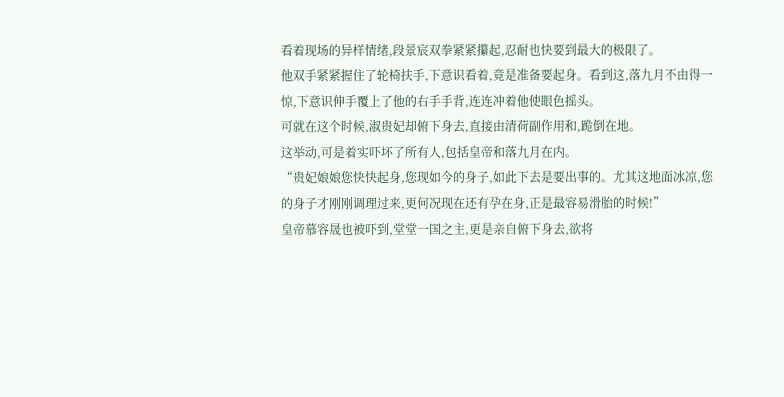看着现场的异样情绪,段景宸双拳紧紧攥起,忍耐也快要到最大的极限了。
他双手紧紧握住了轮椅扶手,下意识看着,竟是准备要起身。看到这,落九月不由得一惊,下意识伸手覆上了他的右手手背,连连冲着他使眼色摇头。
可就在这个时候,淑贵妃却俯下身去,直接由清荷副作用和,跪倒在地。
这举动,可是着实吓坏了所有人,包括皇帝和落九月在内。
“贵妃娘娘您快快起身,您现如今的身子,如此下去是要出事的。尤其这地面冰凉,您的身子才刚刚调理过来,更何况现在还有孕在身,正是最容易滑胎的时候!”
皇帝慕容晟也被吓到,堂堂一国之主,更是亲自俯下身去,欲将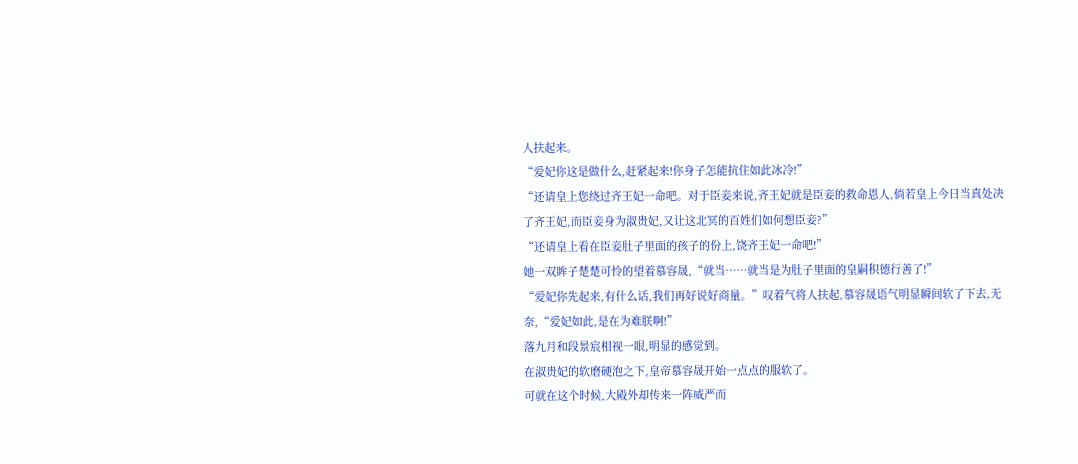人扶起来。
“爱妃你这是做什么,赶紧起来!你身子怎能抗住如此冰冷!”
“还请皇上您绕过齐王妃一命吧。对于臣妾来说,齐王妃就是臣妾的救命恩人,倘若皇上今日当真处决了齐王妃,而臣妾身为淑贵妃,又让这北冥的百姓们如何想臣妾?”
“还请皇上看在臣妾肚子里面的孩子的份上,饶齐王妃一命吧!”
她一双眸子楚楚可怜的望着慕容晟,“就当……就当是为肚子里面的皇嗣积德行善了!”
“爱妃你先起来,有什么话,我们再好说好商量。”叹着气将人扶起,慕容晟语气明显瞬间软了下去,无奈,“爱妃如此,是在为难朕啊!”
落九月和段景宸相视一眼,明显的感觉到。
在淑贵妃的软磨硬泡之下,皇帝慕容晟开始一点点的服软了。
可就在这个时候,大殿外却传来一阵威严而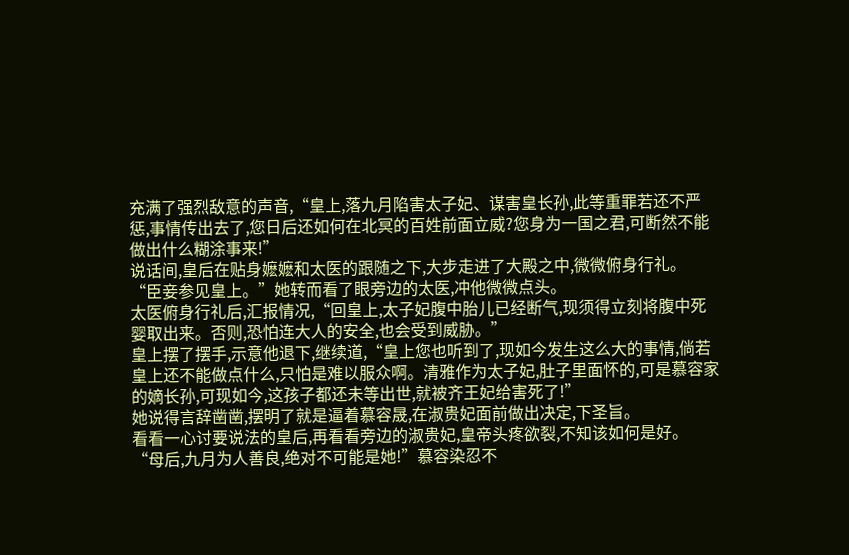充满了强烈敌意的声音,“皇上,落九月陷害太子妃、谋害皇长孙,此等重罪若还不严惩,事情传出去了,您日后还如何在北冥的百姓前面立威?您身为一国之君,可断然不能做出什么糊涂事来!”
说话间,皇后在贴身嬷嬷和太医的跟随之下,大步走进了大殿之中,微微俯身行礼。
“臣妾参见皇上。”她转而看了眼旁边的太医,冲他微微点头。
太医俯身行礼后,汇报情况,“回皇上,太子妃腹中胎儿已经断气,现须得立刻将腹中死婴取出来。否则,恐怕连大人的安全,也会受到威胁。”
皇上摆了摆手,示意他退下,继续道,“皇上您也听到了,现如今发生这么大的事情,倘若皇上还不能做点什么,只怕是难以服众啊。清雅作为太子妃,肚子里面怀的,可是慕容家的嫡长孙,可现如今,这孩子都还未等出世,就被齐王妃给害死了!”
她说得言辞凿凿,摆明了就是逼着慕容晟,在淑贵妃面前做出决定,下圣旨。
看看一心讨要说法的皇后,再看看旁边的淑贵妃,皇帝头疼欲裂,不知该如何是好。
“母后,九月为人善良,绝对不可能是她!”慕容染忍不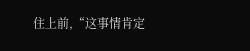住上前,“这事情肯定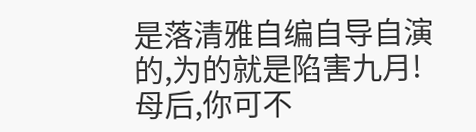是落清雅自编自导自演的,为的就是陷害九月!母后,你可不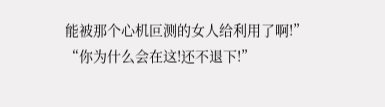能被那个心机叵测的女人给利用了啊!”
“你为什么会在这!还不退下!”